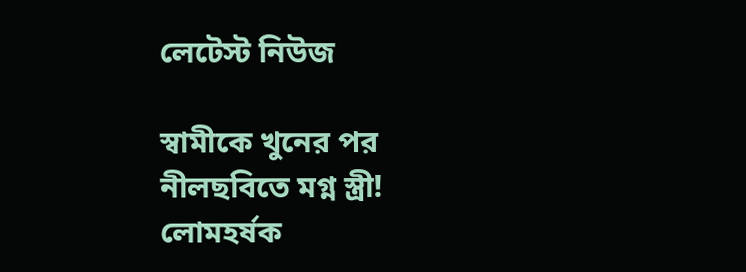লেটেস্ট নিউজ

স্বামীকে খুনের পর নীলছবিতে মগ্ন স্ত্রী! লোমহর্ষক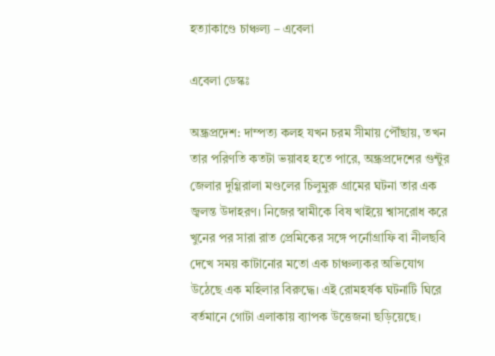হত্যাকাণ্ডে চাঞ্চল্য – এবেলা

এবেলা ডেস্কঃ

অন্ধ্রপ্রদেশ: দাম্পত্য কলহ যখন চরম সীমায় পৌঁছায়, তখন তার পরিণতি কতটা ভয়াবহ হতে পারে, অন্ধ্রপ্রদেশের গুন্টুর জেলার দুগ্গিরালা মণ্ডলের চিলুমুরু গ্রামের ঘটনা তার এক জ্বলন্ত উদাহরণ। নিজের স্বামীকে বিষ খাইয়ে শ্বাসরোধ করে খুনের পর সারা রাত প্রেমিকের সঙ্গে পর্নোগ্রাফি বা নীলছবি দেখে সময় কাটানোর মতো এক চাঞ্চল্যকর অভিযোগ উঠেছে এক মহিলার বিরুদ্ধে। এই রোমহর্ষক ঘটনাটি ঘিরে বর্তমানে গোটা এলাকায় ব্যাপক উত্তেজনা ছড়িয়েছে।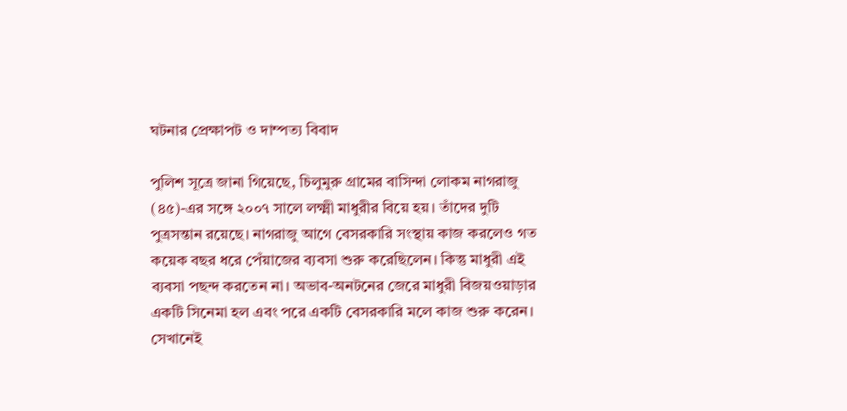ঘটনার প্রেক্ষাপট ও দাম্পত্য বিবাদ

পুলিশ সূত্রে জানা গিয়েছে, চিলুমুরু গ্রামের বাসিন্দা লোকম নাগরাজু (৪৫)-এর সঙ্গে ২০০৭ সালে লক্ষ্মী মাধুরীর বিয়ে হয়। তাঁদের দুটি পুত্রসন্তান রয়েছে। নাগরাজু আগে বেসরকারি সংস্থায় কাজ করলেও গত কয়েক বছর ধরে পেঁয়াজের ব্যবসা শুরু করেছিলেন। কিন্তু মাধুরী এই ব্যবসা পছন্দ করতেন না। অভাব-অনটনের জেরে মাধুরী বিজয়ওয়াড়ার একটি সিনেমা হল এবং পরে একটি বেসরকারি মলে কাজ শুরু করেন। সেখানেই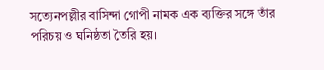সত্যেনপল্লীর বাসিন্দা গোপী নামক এক ব্যক্তির সঙ্গে তাঁর পরিচয় ও ঘনিষ্ঠতা তৈরি হয়।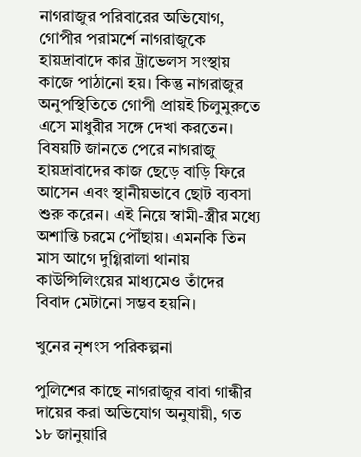নাগরাজুর পরিবারের অভিযোগ, গোপীর পরামর্শে নাগরাজুকে হায়দ্রাবাদে কার ট্রাভেলস সংস্থায় কাজে পাঠানো হয়। কিন্তু নাগরাজুর অনুপস্থিতিতে গোপী প্রায়ই চিলুমুরুতে এসে মাধুরীর সঙ্গে দেখা করতেন। বিষয়টি জানতে পেরে নাগরাজু হায়দ্রাবাদের কাজ ছেড়ে বাড়ি ফিরে আসেন এবং স্থানীয়ভাবে ছোট ব্যবসা শুরু করেন। এই নিয়ে স্বামী-স্ত্রীর মধ্যে অশান্তি চরমে পৌঁছায়। এমনকি তিন মাস আগে দুগ্গিরালা থানায় কাউন্সিলিংয়ের মাধ্যমেও তাঁদের বিবাদ মেটানো সম্ভব হয়নি।

খুনের নৃশংস পরিকল্পনা

পুলিশের কাছে নাগরাজুর বাবা গান্ধীর দায়ের করা অভিযোগ অনুযায়ী, গত ১৮ জানুয়ারি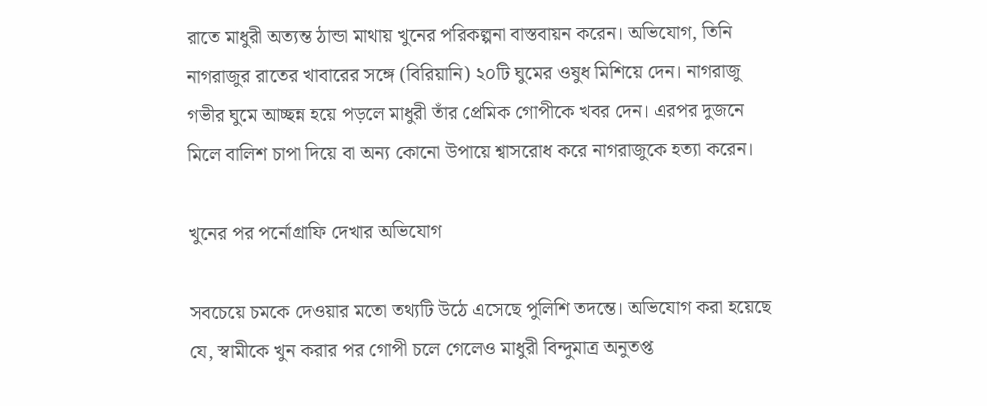রাতে মাধুরী অত্যন্ত ঠান্ডা মাথায় খুনের পরিকল্পনা বাস্তবায়ন করেন। অভিযোগ, তিনি নাগরাজুর রাতের খাবারের সঙ্গে (বিরিয়ানি) ২০টি ঘুমের ওষুধ মিশিয়ে দেন। নাগরাজু গভীর ঘুমে আচ্ছন্ন হয়ে পড়লে মাধুরী তাঁর প্রেমিক গোপীকে খবর দেন। এরপর দুজনে মিলে বালিশ চাপা দিয়ে বা অন্য কোনো উপায়ে শ্বাসরোধ করে নাগরাজুকে হত্যা করেন।

খুনের পর পর্নোগ্রাফি দেখার অভিযোগ

সবচেয়ে চমকে দেওয়ার মতো তথ্যটি উঠে এসেছে পুলিশি তদন্তে। অভিযোগ করা হয়েছে যে, স্বামীকে খুন করার পর গোপী চলে গেলেও মাধুরী বিন্দুমাত্র অনুতপ্ত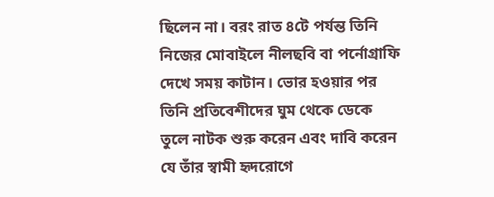ছিলেন না। বরং রাত ৪টে পর্যন্ত তিনি নিজের মোবাইলে নীলছবি বা পর্নোগ্রাফি দেখে সময় কাটান। ভোর হওয়ার পর তিনি প্রতিবেশীদের ঘুম থেকে ডেকে তুলে নাটক শুরু করেন এবং দাবি করেন যে তাঁর স্বামী হৃদরোগে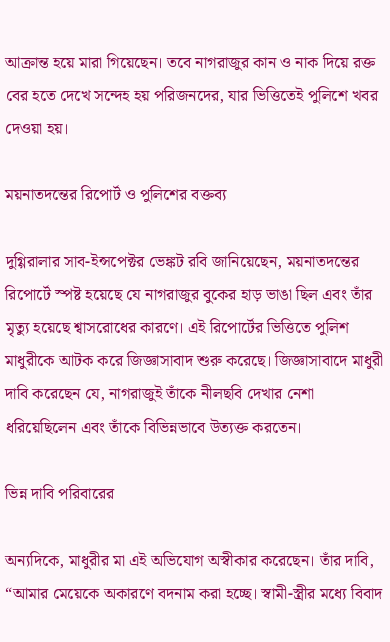আক্রান্ত হয়ে মারা গিয়েছেন। তবে নাগরাজুর কান ও নাক দিয়ে রক্ত বের হতে দেখে সন্দেহ হয় পরিজনদের, যার ভিত্তিতেই পুলিশে খবর দেওয়া হয়।

ময়নাতদন্তের রিপোর্ট ও পুলিশের বক্তব্য

দুগ্গিরালার সাব-ইন্সপেক্টর ভেঙ্কট রবি জানিয়েছেন, ময়নাতদন্তের রিপোর্টে স্পষ্ট হয়েছে যে নাগরাজুর বুকের হাড় ভাঙা ছিল এবং তাঁর মৃত্যু হয়েছে শ্বাসরোধের কারণে। এই রিপোর্টের ভিত্তিতে পুলিশ মাধুরীকে আটক করে জিজ্ঞাসাবাদ শুরু করেছে। জিজ্ঞাসাবাদে মাধুরী দাবি করেছেন যে, নাগরাজুই তাঁকে নীলছবি দেখার নেশা ধরিয়েছিলেন এবং তাঁকে বিভিন্নভাবে উত্যক্ত করতেন।

ভিন্ন দাবি পরিবারের

অন্যদিকে, মাধুরীর মা এই অভিযোগ অস্বীকার করেছেন। তাঁর দাবি, “আমার মেয়েকে অকারণে বদনাম করা হচ্ছে। স্বামী-স্ত্রীর মধ্যে বিবাদ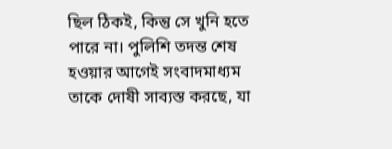ছিল ঠিকই, কিন্তু সে খুনি হতে পারে না। পুলিশি তদন্ত শেষ হওয়ার আগেই সংবাদমাধ্যম তাকে দোষী সাব্যস্ত করছে, যা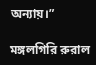অন্যায়।”

মঙ্গলগিরি রুরাল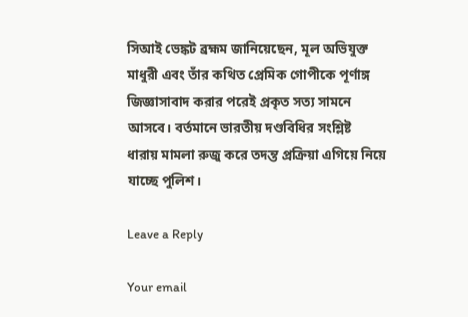সিআই ভেঙ্কট ব্রহ্মম জানিয়েছেন, মূল অভিযুক্ত মাধুরী এবং তাঁর কথিত প্রেমিক গোপীকে পূর্ণাঙ্গ জিজ্ঞাসাবাদ করার পরেই প্রকৃত সত্য সামনে আসবে। বর্তমানে ভারতীয় দণ্ডবিধির সংশ্লিষ্ট ধারায় মামলা রুজু করে তদন্ত প্রক্রিয়া এগিয়ে নিয়ে যাচ্ছে পুলিশ।

Leave a Reply

Your email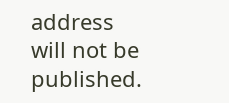address will not be published.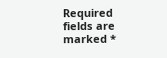Required fields are marked *